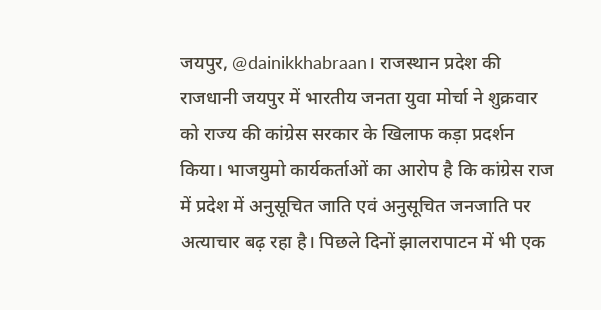जयपुर, @dainikkhabraan। राजस्थान प्रदेश की राजधानी जयपुर में भारतीय जनता युवा मोर्चा ने शुक्रवार को राज्य की कांग्रेस सरकार के खिलाफ कड़ा प्रदर्शन किया। भाजयुमो कार्यकर्ताओं का आरोप है कि कांग्रेस राज में प्रदेश में अनुसूचित जाति एवं अनुसूचित जनजाति पर अत्याचार बढ़ रहा है। पिछले दिनों झालरापाटन में भी एक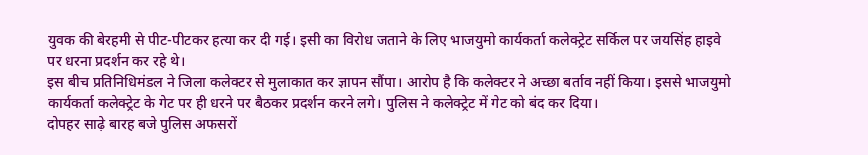युवक की बेरहमी से पीट-पीटकर हत्या कर दी गई। इसी का विरोध जताने के लिए भाजयुमो कार्यकर्ता कलेक्ट्रेट सर्किल पर जयसिंह हाइवे पर धरना प्रदर्शन कर रहे थे।
इस बीच प्रतिनिधिमंडल ने जिला कलेक्टर से मुलाकात कर ज्ञापन सौंपा। आरोप है कि कलेक्टर ने अच्छा बर्ताव नहीं किया। इससे भाजयुमो कार्यकर्ता कलेक्ट्रेट के गेट पर ही धरने पर बैठकर प्रदर्शन करने लगे। पुलिस ने कलेक्ट्रेट में गेट को बंद कर दिया।
दोपहर साढ़े बारह बजे पुलिस अफसरों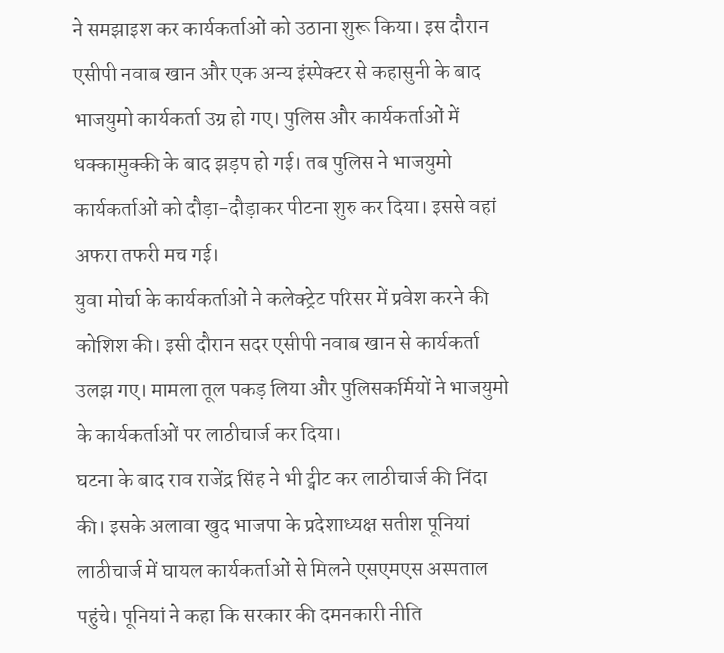ने समझाइश कर कार्यकर्ताओं को उठाना शुरू किया। इस दौरान एसीपी नवाब खान और एक अन्य इंस्पेक्टर से कहासुनी के बाद भाजयुमो कार्यकर्ता उग्र हो गए। पुलिस और कार्यकर्ताओं में धक्कामुक्की के बाद झड़प हो गई। तब पुलिस ने भाजयुमो कार्यकर्ताओं को दौड़ा-दौड़ाकर पीटना शुरु कर दिया। इससे वहां अफरा तफरी मच गई।
युवा मोर्चा के कार्यकर्ताओं ने कलेक्ट्रेट परिसर में प्रवेश करने की कोशिश की। इसी दौरान सदर एसीपी नवाब खान से कार्यकर्ता उलझ गए। मामला तूल पकड़ लिया और पुलिसकर्मियों ने भाजयुमो के कार्यकर्ताओं पर लाठीचार्ज कर दिया।
घटना के बाद राव राजेंद्र सिंह ने भी ट्वीट कर लाठीचार्ज की निंदा की। इसके अलावा खुद भाजपा के प्रदेशाध्यक्ष सतीश पूनियां लाठीचार्ज में घायल कार्यकर्ताओं से मिलने एसएमएस अस्पताल पहुंचे। पूनियां ने कहा कि सरकार की दमनकारी नीति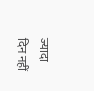ज्यादा दिन नहीं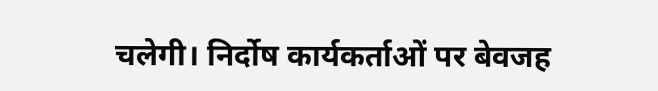चलेगी। निर्दोष कार्यकर्ताओं पर बेवजह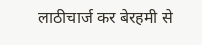लाठीचार्ज कर बेरहमी से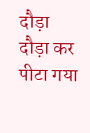दौड़ा दौड़ा कर पीटा गया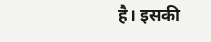है। इसकी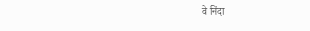वे निंदा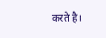करते है।